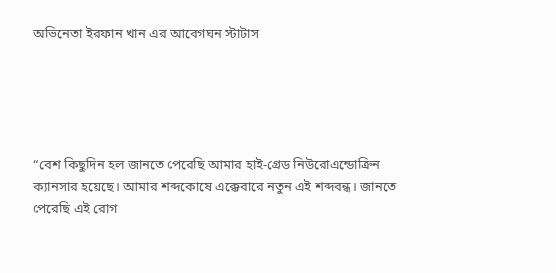অভিনেতা ইরফান খান এর আবেগঘন স্টাটাস





“বেশ কিছুদিন হল জানতে পেরেছি আমার হাই-গ্রেড নিউরোএন্ডোক্রিন ক্যানসার হয়েছে। আমার শব্দকোষে এক্কেবারে নতুন এই শব্দবন্ধ। জানতে পেরেছি এই রোগ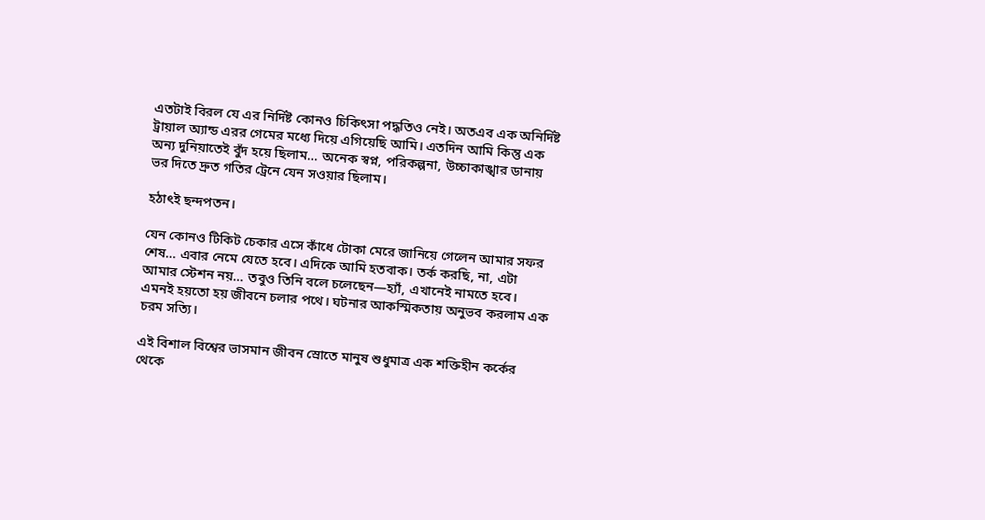এতটাই বিরল যে এর নির্দিষ্ট কোনও চিকিত্‍সা পদ্ধতিও নেই। অতএব এক অনির্দিষ্ট ট্রায়াল অ্যান্ড এরর গেমের মধ্যে দিয়ে এগিয়েছি আমি। এতদিন আমি কিন্তু এক অন্য দুনিয়াতেই বুঁদ হয়ে ছিলাম… অনেক স্বপ্ন, পরিকল্পনা, উচ্চাকাঙ্খার ডানায় ভর দিতে দ্রুত গতির ট্রেনে যেন সওয়ার ছিলাম।

হঠাত্‍ই ছন্দপতন।

যেন কোনও টিকিট চেকার এসে কাঁধে টোকা মেরে জানিয়ে গেলেন আমার সফর শেষ… এবার নেমে যেতে হবে। এদিকে আমি হতবাক। তর্ক করছি, না, এটা আমার স্টেশন নয়… তবুও তিনি বলে চলেছেন—হ্যাঁ, এখানেই নামতে হবে। এমনই হয়তো হয় জীবনে চলার পথে। ঘটনার আকস্মিকতায় অনুভব করলাম এক চরম সত্যি।

এই বিশাল বিশ্বের ভাসমান জীবন স্রোতে মানুষ শুধুমাত্র এক শক্তিহীন কর্কের থেকে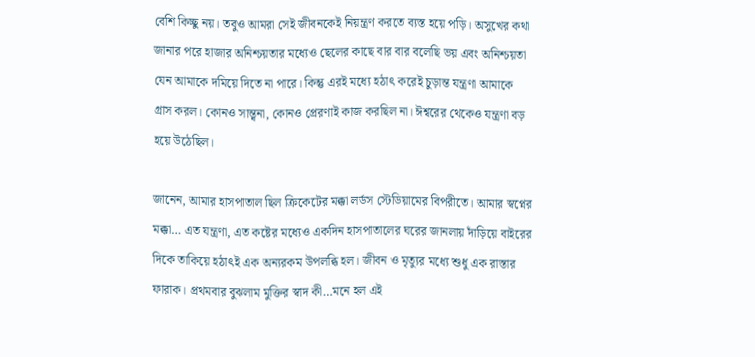বেশি কিচ্ছু নয়। তবুও আমরা সেই জীবনকেই নিয়ন্ত্রণ করতে ব্যস্ত হয়ে পড়ি। অসুখের কথা জানার পরে হাজার অনিশ্চয়তার মধ্যেও ছেলের কাছে বার বার বলেছি ভয় এবং অনিশ্চয়তা যেন আমাকে দমিয়ে দিতে না পারে। কিন্তু এরই মধ্যে হঠাত্‍ করেই চুড়ান্ত যন্ত্রণা আমাকে গ্রাস করল। কোনও সান্ত্বনা, কোনও প্রেরণাই কাজ করছিল না। ঈশ্বরের থেকেও যন্ত্রণা বড় হয়ে উঠেছিল।

জানেন, আমার হাসপাতাল ছিল ক্রিকেটের মক্কা লর্ডস স্টেডিয়ামের বিপরীতে। আমার স্বপ্নের মক্কা… এত যন্ত্রণা, এত কষ্টের মধ্যেও একদিন হাসপাতালের ঘরের জানলায় দাঁড়িয়ে বাইরের দিকে তাকিয়ে হঠাত্‍ই এক অন্যরকম উপলব্ধি হল। জীবন ও মৃত্যুর মধ্যে শুধু এক রাস্তার ফারাক। প্রথমবার বুঝলাম মুক্তির স্বাদ কী…মনে হল এই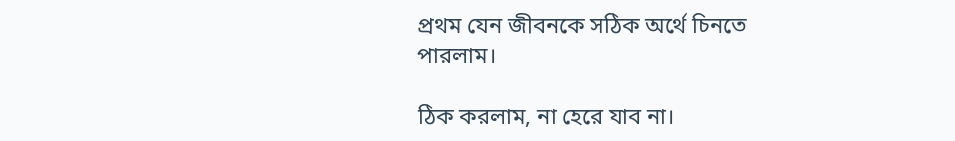প্রথম যেন জীবনকে সঠিক অর্থে চিনতে পারলাম।

ঠিক করলাম, না হেরে যাব না।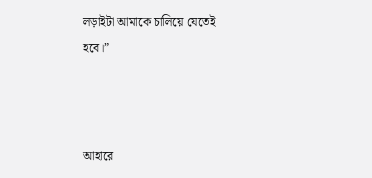লড়াইটা আমাকে চালিয়ে যেতেই হবে।”



আহারে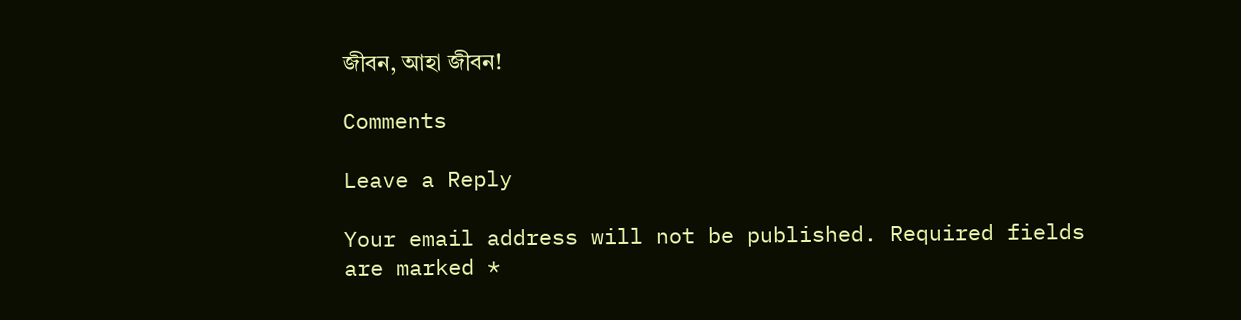জীবন, আহা জীবন!

Comments

Leave a Reply

Your email address will not be published. Required fields are marked *